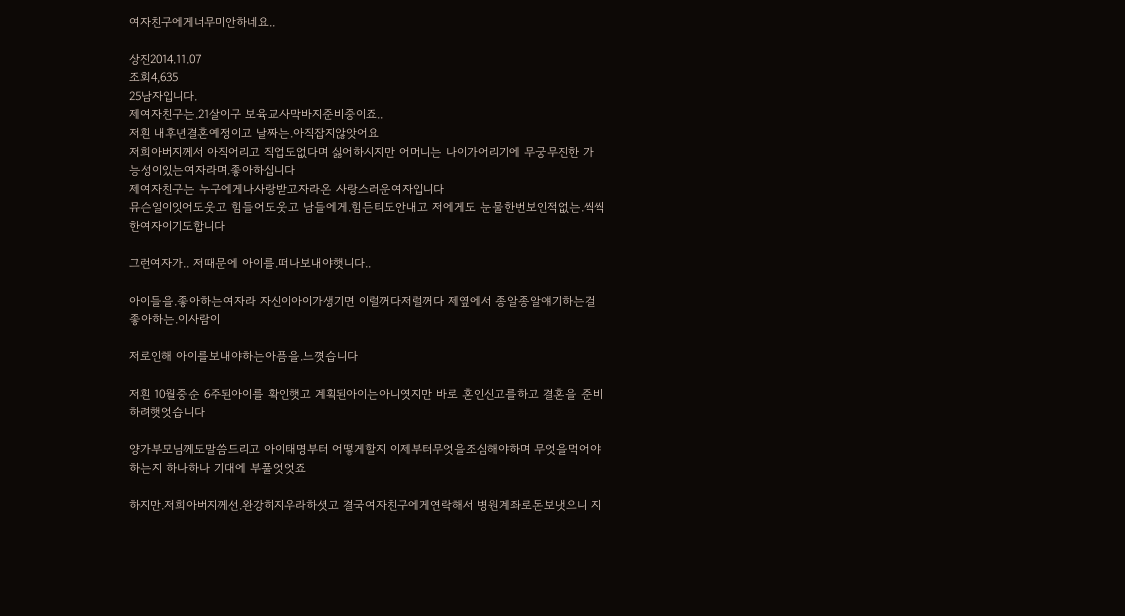여자친구에게너무미안하네요..

상진2014.11.07
조회4,635
25남자입니다.
제여자친구는.21살이구 보육교사막바지준비중이죠..
저흰 내후년결혼예정이고 날짜는.아직잡지않앗어요
저희아버지께서 아직어리고 직업도없다며 싫어하시지만 어머니는 나이가어리기에 무궁무진한 가능성이있는여자라며.좋아하십니다
제여자친구는 누구에게나사랑받고자라온 사랑스러운여자입니다
뮤슨일이잇어도웃고 힘들어도웃고 남들에게.힘든티도안내고 저에게도 눈물한번보인적없는.씩씩한여자이기도합니다

그런여자가.. 저때문에 아이를.떠나보내야햇니다..

아이들을.좋아하는여자라 자신이아이가생기면 이럴꺼다저럴꺼다 제옆에서 종알종알얘기하는걸좋아하는.이사람이

저로인해 아이를보내야하는아픔을.느꼇습니다

저흰 10월중순 6주된아이를 확인햇고 계획된아이는아니엿지만 바로 혼인신고를하고 결혼을 준비하려햇엇습니다

양가부모님께도말씀드리고 아이태명부터 어떻게할지 이제부터무엇을조심해야하며 무엇을먹어야하는지 하나하나 기대에 부풀엇엇죠

하지만.저희아버지께선.완강히지우라하셧고 결국여자친구에게연락해서 병원계좌로돈보냇으니 지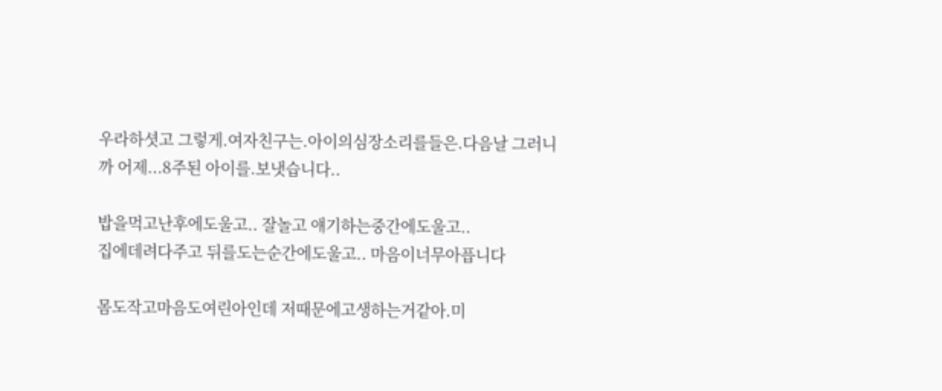우라하셧고 그렇게.여자친구는.아이의심장소리를들은.다음날 그러니까 어제...8주된 아이를.보냇습니다..

밥을먹고난후에도울고.. 잘놀고 얘기하는중간에도울고..
집에데려다주고 뒤를도는순간에도울고.. 마음이너무아픕니다

몸도작고마음도여린아인데 저때문에고생하는거같아.미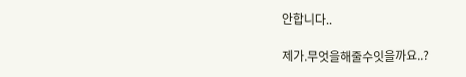안합니다..

제가.무엇을해줄수잇을까요..?